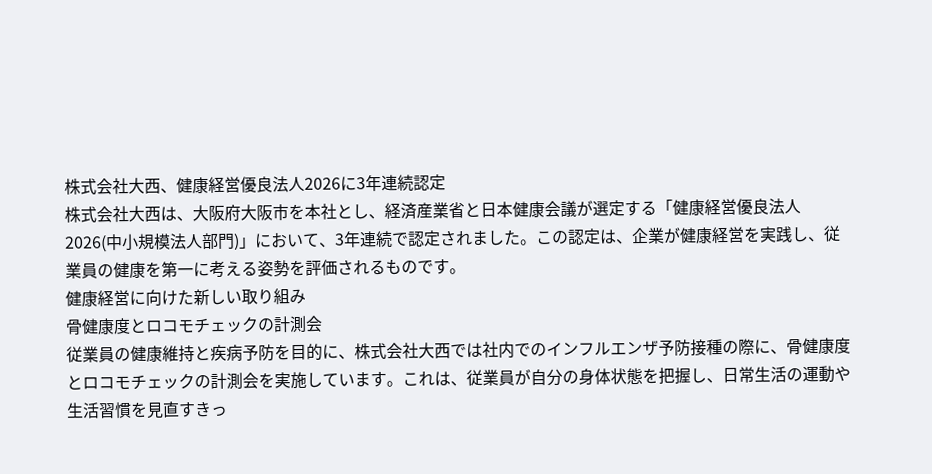株式会社大西、健康経営優良法人2026に3年連続認定
株式会社大西は、大阪府大阪市を本社とし、経済産業省と日本健康会議が選定する「健康経営優良法人2026(中小規模法人部門)」において、3年連続で認定されました。この認定は、企業が健康経営を実践し、従業員の健康を第一に考える姿勢を評価されるものです。
健康経営に向けた新しい取り組み
骨健康度とロコモチェックの計測会
従業員の健康維持と疾病予防を目的に、株式会社大西では社内でのインフルエンザ予防接種の際に、骨健康度とロコモチェックの計測会を実施しています。これは、従業員が自分の身体状態を把握し、日常生活の運動や生活習慣を見直すきっ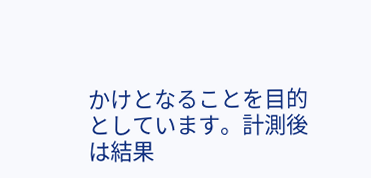かけとなることを目的としています。計測後は結果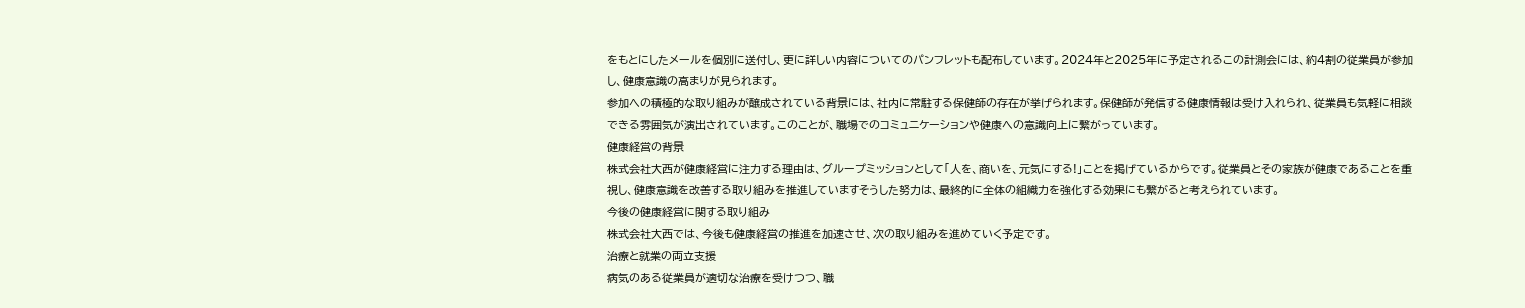をもとにしたメールを個別に送付し、更に詳しい内容についてのパンフレットも配布しています。2024年と2025年に予定されるこの計測会には、約4割の従業員が参加し、健康意識の高まりが見られます。
参加への積極的な取り組みが醸成されている背景には、社内に常駐する保健師の存在が挙げられます。保健師が発信する健康情報は受け入れられ、従業員も気軽に相談できる雰囲気が演出されています。このことが、職場でのコミュニケーションや健康への意識向上に繋がっています。
健康経営の背景
株式会社大西が健康経営に注力する理由は、グループミッションとして「人を、商いを、元気にする!」ことを掲げているからです。従業員とその家族が健康であることを重視し、健康意識を改善する取り組みを推進していますそうした努力は、最終的に全体の組織力を強化する効果にも繋がると考えられています。
今後の健康経営に関する取り組み
株式会社大西では、今後も健康経営の推進を加速させ、次の取り組みを進めていく予定です。
治療と就業の両立支援
病気のある従業員が適切な治療を受けつつ、職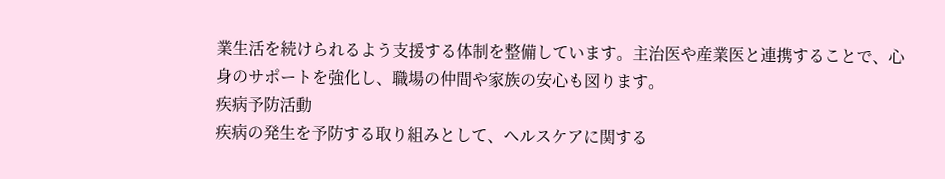業生活を続けられるよう支援する体制を整備しています。主治医や産業医と連携することで、心身のサポートを強化し、職場の仲間や家族の安心も図ります。
疾病予防活動
疾病の発生を予防する取り組みとして、ヘルスケアに関する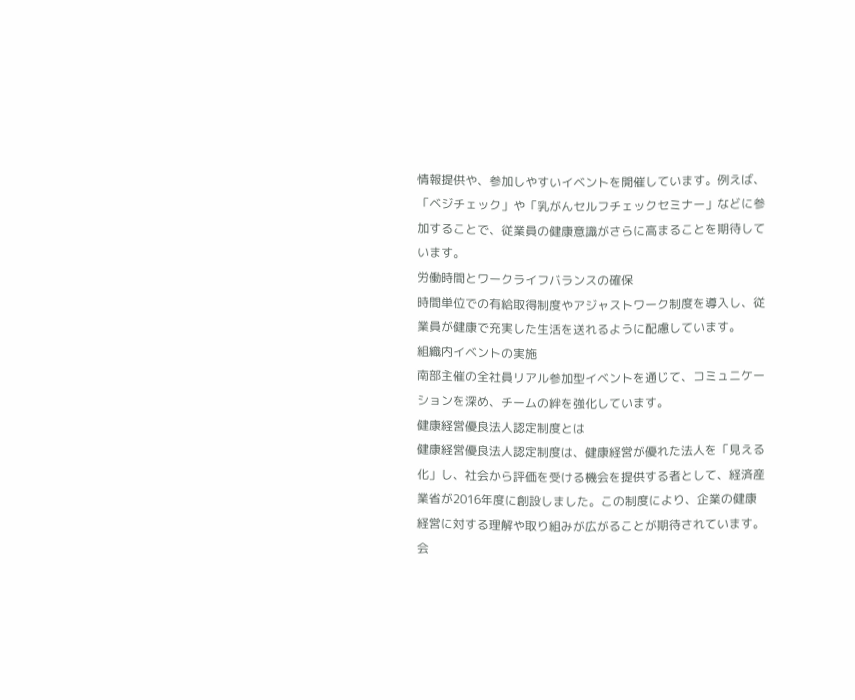情報提供や、参加しやすいイベントを開催しています。例えば、「ベジチェック」や「乳がんセルフチェックセミナー」などに参加することで、従業員の健康意識がさらに高まることを期待しています。
労働時間とワークライフバランスの確保
時間単位での有給取得制度やアジャストワーク制度を導入し、従業員が健康で充実した生活を送れるように配慮しています。
組織内イベントの実施
南部主催の全社員リアル参加型イベントを通じて、コミュニケーションを深め、チームの絆を強化しています。
健康経営優良法人認定制度とは
健康経営優良法人認定制度は、健康経営が優れた法人を「見える化」し、社会から評価を受ける機会を提供する者として、経済産業省が2016年度に創設しました。この制度により、企業の健康経営に対する理解や取り組みが広がることが期待されています。
会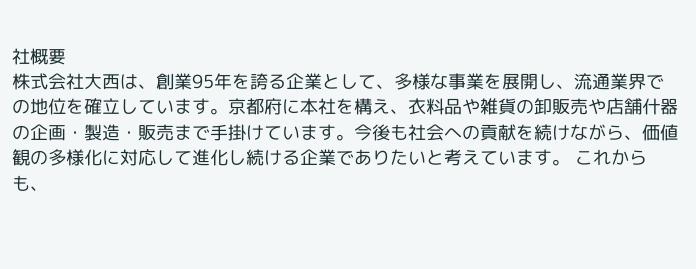社概要
株式会社大西は、創業95年を誇る企業として、多様な事業を展開し、流通業界での地位を確立しています。京都府に本社を構え、衣料品や雑貨の卸販売や店舗什器の企画・製造・販売まで手掛けています。今後も社会への貢献を続けながら、価値観の多様化に対応して進化し続ける企業でありたいと考えています。 これからも、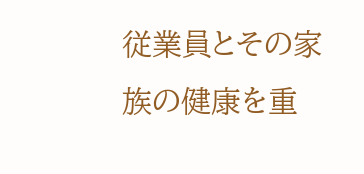従業員とその家族の健康を重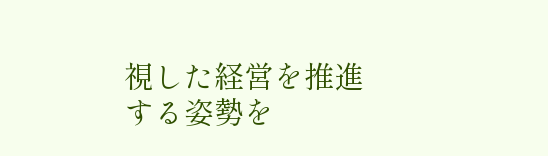視した経営を推進する姿勢を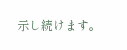示し続けます。